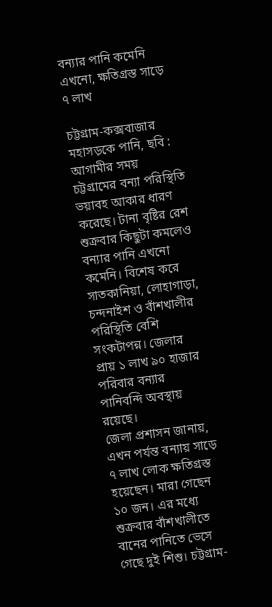বন্যার পানি কমেনি এখনো, ক্ষতিগ্রস্ত সাড়ে ৭ লাখ

চট্টগ্রাম-কক্সবাজার মহাসড়কে পানি, ছবি : আগামীর সময়
চট্টগ্রামের বন্যা পরিস্থিতি ভয়াবহ আকার ধারণ করেছে। টানা বৃষ্টির রেশ শুক্রবার কিছুটা কমলেও বন্যার পানি এখনো কমেনি। বিশেষ করে সাতকানিয়া, লোহাগাড়া, চন্দনাইশ ও বাঁশখালীর পরিস্থিতি বেশি সংকটাপন্ন। জেলার প্রায় ১ লাখ ৯০ হাজার পরিবার বন্যার পানিবন্দি অবস্থায় রয়েছে।
জেলা প্রশাসন জানায়, এখন পর্যন্ত বন্যায় সাড়ে ৭ লাখ লোক ক্ষতিগ্রস্ত হয়েছেন। মারা গেছেন ১০ জন। এর মধ্যে শুক্রবার বাঁশখালীতে বানের পানিতে ভেসে গেছে দুই শিশু। চট্টগ্রাম-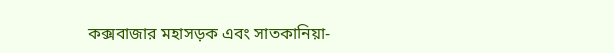কক্সবাজার মহাসড়ক এবং সাতকানিয়া-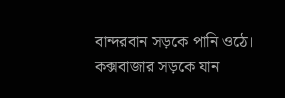বান্দরবান সড়কে পানি ওঠে। কক্সবাজার সড়কে যান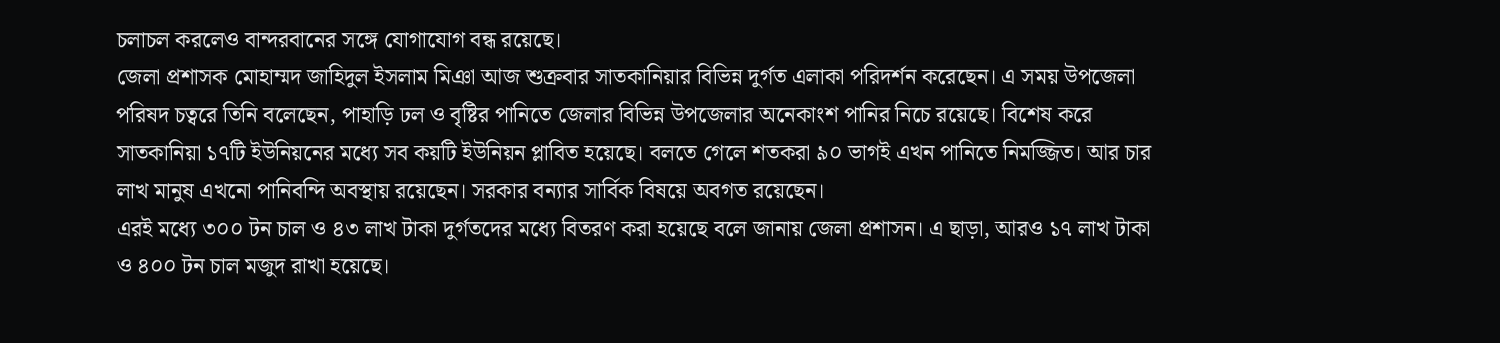চলাচল করলেও বান্দরবানের সঙ্গে যোগাযোগ বন্ধ রয়েছে।
জেলা প্রশাসক মোহাম্মদ জাহিদুল ইসলাম মিঞা আজ শুক্রবার সাতকানিয়ার বিভিন্ন দুর্গত এলাকা পরিদর্শন করেছেন। এ সময় উপজেলা পরিষদ চত্বরে তিনি বলেছেন, পাহাড়ি ঢল ও বৃষ্টির পানিতে জেলার বিভিন্ন উপজেলার অনেকাংশ পানির নিচে রয়েছে। বিশেষ করে সাতকানিয়া ১৭টি ইউনিয়নের মধ্যে সব কয়টি ইউনিয়ন প্লাবিত হয়েছে। বলতে গেলে শতকরা ৯০ ভাগই এখন পানিতে নিমজ্জিত। আর চার লাখ মানুষ এখনো পানিবন্দি অবস্থায় রয়েছেন। সরকার বন্যার সার্বিক বিষয়ে অবগত রয়েছেন।
এরই মধ্যে ৩০০ টন চাল ও ৪৩ লাখ টাকা দুর্গতদের মধ্যে বিতরণ করা হয়েছে বলে জানায় জেলা প্রশাসন। এ ছাড়া, আরও ১৭ লাখ টাকা ও ৪০০ টন চাল মজুদ রাখা হয়েছে।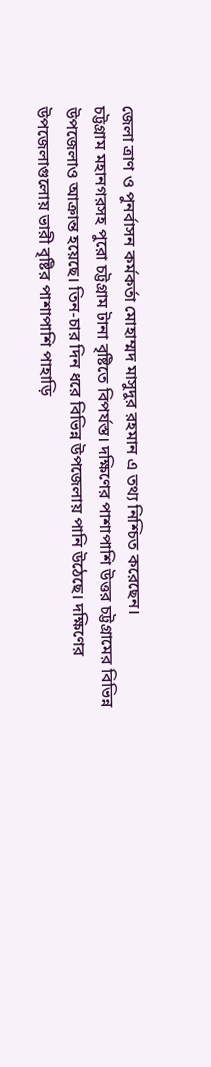জেলা ত্রাণ ও পুনর্বাসন কর্মকর্তা মোহাম্মদ মাসুদুর রহমান এ তথ্য নিশ্চিত করেছেন।
চট্টগ্রাম মহানগরসহ পুরো চট্টগ্রাম টানা বৃষ্টিতে বিপর্যস্ত। দক্ষিণের পাশাপাশি উত্তর চট্টগ্রামের বিভিন্ন উপজেলাও আক্রান্ত হয়েছে। তিন-চার দিন ধরে বিভিন্ন উপজেলায় পানি উঠেছে। দক্ষিণের উপজেলাগুলোয় ভারী বৃষ্টির পাশাপাশি পাহাড়ি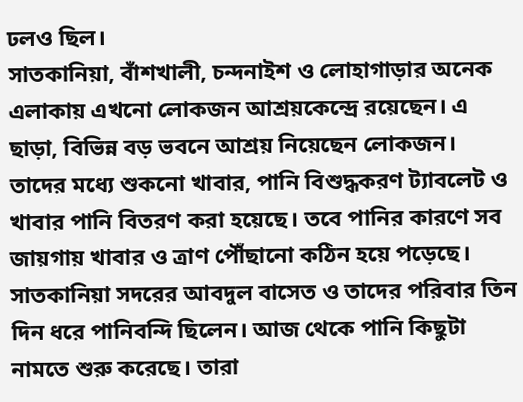ঢলও ছিল।
সাতকানিয়া, বাঁশখালী, চন্দনাইশ ও লোহাগাড়ার অনেক এলাকায় এখনো লোকজন আশ্রয়কেন্দ্রে রয়েছেন। এ ছাড়া, বিভিন্ন বড় ভবনে আশ্রয় নিয়েছেন লোকজন। তাদের মধ্যে শুকনো খাবার, পানি বিশুদ্ধকরণ ট্যাবলেট ও খাবার পানি বিতরণ করা হয়েছে। তবে পানির কারণে সব জায়গায় খাবার ও ত্রাণ পৌঁছানো কঠিন হয়ে পড়েছে।
সাতকানিয়া সদরের আবদুল বাসেত ও তাদের পরিবার তিন দিন ধরে পানিবন্দি ছিলেন। আজ থেকে পানি কিছুটা নামতে শুরু করেছে। তারা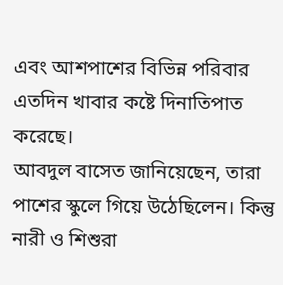এবং আশপাশের বিভিন্ন পরিবার এতদিন খাবার কষ্টে দিনাতিপাত করেছে।
আবদুল বাসেত জানিয়েছেন, তারা পাশের স্কুলে গিয়ে উঠেছিলেন। কিন্তু নারী ও শিশুরা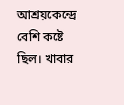আশ্রয়কেন্দ্রে বেশি কষ্টে ছিল। খাবার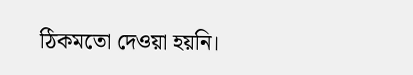ঠিকমতো দেওয়া হয়নি।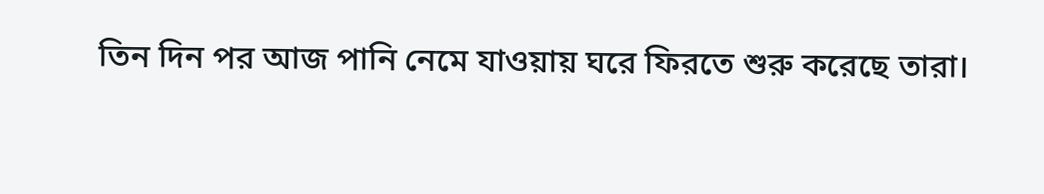তিন দিন পর আজ পানি নেমে যাওয়ায় ঘরে ফিরতে শুরু করেছে তারা।